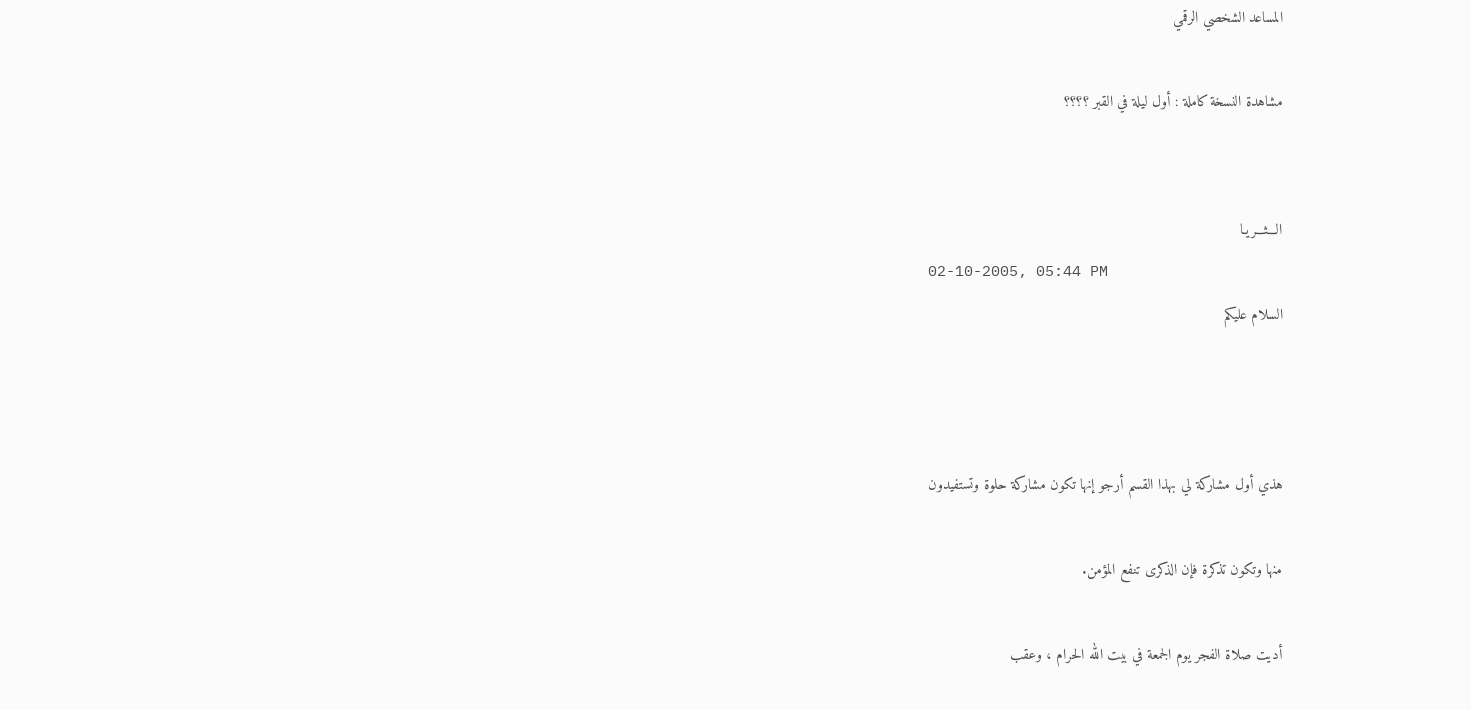المساعد الشخصي الرقمي

مشاهدة النسخة كاملة : أول ليلة في القبر ؟؟؟؟


الـــثـــريـا
02-10-2005, 05:44 PM
السلام عليكم



هذي أول مشاركة لي بهذا القسم أرجو إنها تكون مشاركة حلوة وتستفيدون

منها وتكون تذكرة فإن الذكرى تنفع المؤمن.

أديت صلاة الفجر يوم الجمعة في بيت الله الحرام ، وعقب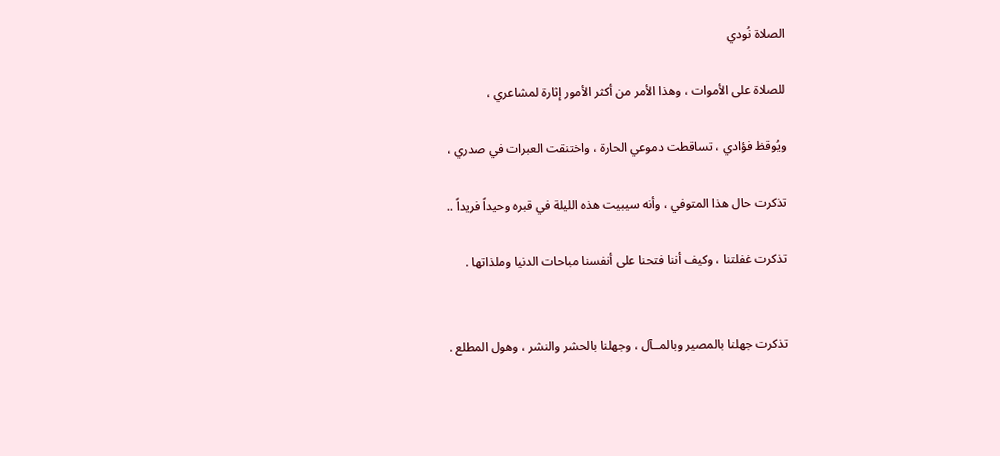الصلاة نُودي

للصلاة على الأموات ، وهذا الأمر من أكثر الأمور إثارة لمشاعري ،

ويُوقظ فؤادي ، تساقطت دموعي الحارة ، واختنقت العبرات في صدري ،

تذكرت حال هذا المتوفي ، وأنه سيبيت هذه الليلة في قبره وحيداً فريداً ..

تذكرت غفلتنا ، وكيف أننا فتحنا على أنفسنا مباحات الدنيا وملذاتها .


تذكرت جهلنا بالمصير وبالمــآل ، وجهلنا بالحشر والنشر ، وهول المطلع .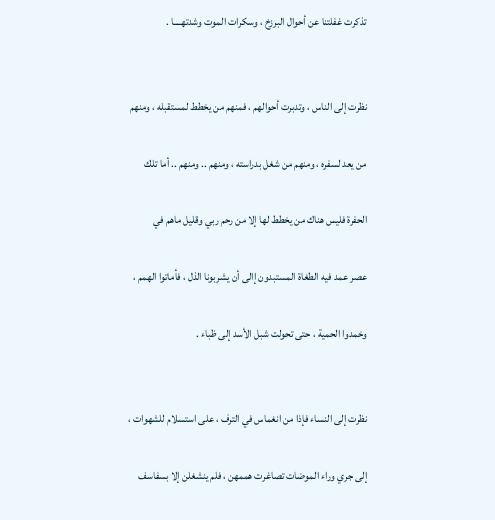تذكرت غفلتنا عن أحوال البرزخ ، وسكرات الموت وشدتهــــا .


نظرت إلى الناس ، وتدبرت أحوالهم ، فمنهم من يخطط لمستقبله ، ومنهم

من يعد لسفره ، ومنهم من شغل بدراسته ، ومنهم .. ومنهم .. أما تلك

الحفرة فليس هناك من يخطط لها إلا من رحم ربي وقليل ماهم في

عصر عمد فيه الطغاة المستبدون إالى أن يشربونا الذل ، فأماتوا الهمم ،

وخمدوا الحمية ، حتى تحولت شبل الأسد إلى ظباء .


نظرت إلى النساء فإذا من انغماس في الترف ، على استسلام للشهوات ،

إلى جري وراء الموضات تصاغرت هممهن ، فلم ينشغلن إلا بسفاسف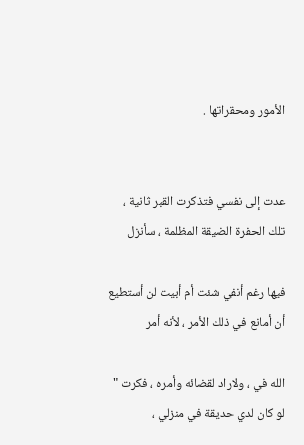الأمور ومحقراتها .


عدت إلى نفسي فتذكرت القبر ثانية ، تلك الحفرة الضيقة المظلمة ، سأنزل

فيها رغم أنفي شئت أم أبيت لن أستطيع أن أمانع في ذلك الأمر ، لأنه أمر

الله في ، ولاراد لقضائه وأمره ، فكرت " لو كان لدي حديقة في منزلي ،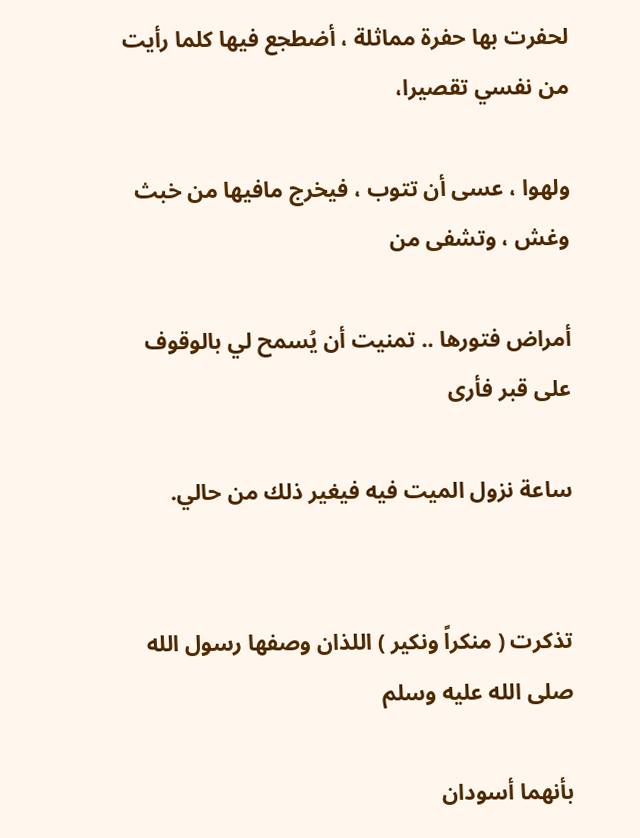لحفرت بها حفرة مماثلة ، أضطجع فيها كلما رأيت من نفسي تقصيرا،

ولهوا ، عسى أن تتوب ، فيخرج مافيها من خبث وغش ، وتشفى من

أمراض فتورها .. تمنيت أن يُسمح لي بالوقوف على قبر فأرى

ساعة نزول الميت فيه فيغير ذلك من حالي.


تذكرت ( منكراً ونكير ) اللذان وصفها رسول الله صلى الله عليه وسلم

بأنهما أسودان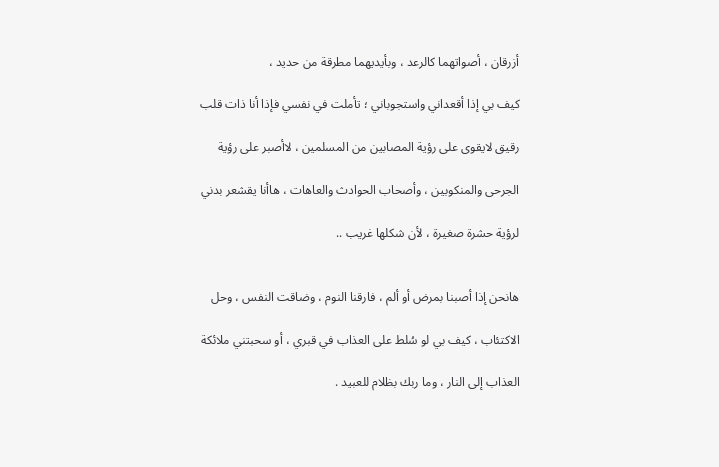أزرقان ، أصواتهما كالرعد ، وبأيديهما مطرقة من حديد ،

كيف بي إذا أقعداني واستجوباني ؛ تأملت في نفسي فإذا أنا ذات قلب

رقيق لايقوى على رؤية المصابين من المسلمين ، لاأصبر على رؤية

الجرحى والمنكوبين ، وأصحاب الحوادث والعاهات ، هاأنا يقشعر بدني

لرؤية حشرة صغيرة ، لأن شكلها غريب ..


هانحن إذا أصبنا بمرض أو ألم ، فارقنا النوم ، وضاقت النفس ، وحل

الاكتئاب ، كيف بي لو سُلط على العذاب في قبري ، أو سحبتني ملائكة

العذاب إلى النار ، وما ربك بظلام للعبيد .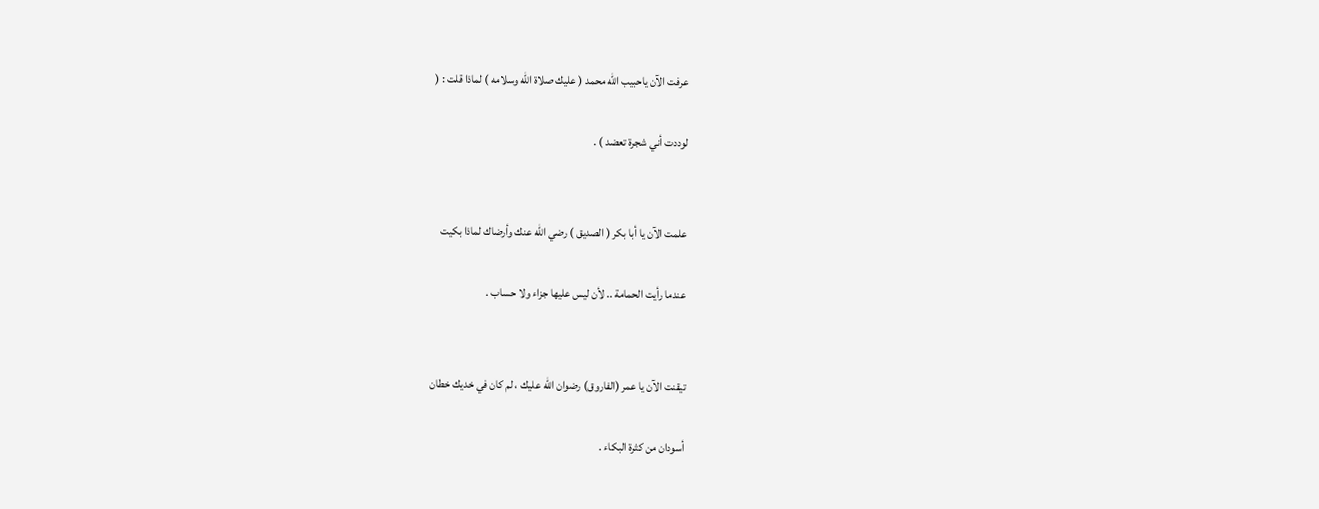عرفت الآن ياحبيب الله محمد ( عليك صلاة الله وسلامه ) لماذا قلت : (

لوددت أني شجرة تعضد ) .


علمت الآن يا أبا بكر ( الصديق ) رضي الله عنك وأرضاك لماذا بكيت

عندما رأيت الحمامة .. لأن ليس عليها جزاء ولا حساب .


تيقنت الآن يا عمر (الفاروق) رضوان الله عليك ، لم كان في خديك خطان

أسودان من كثرة البكاء .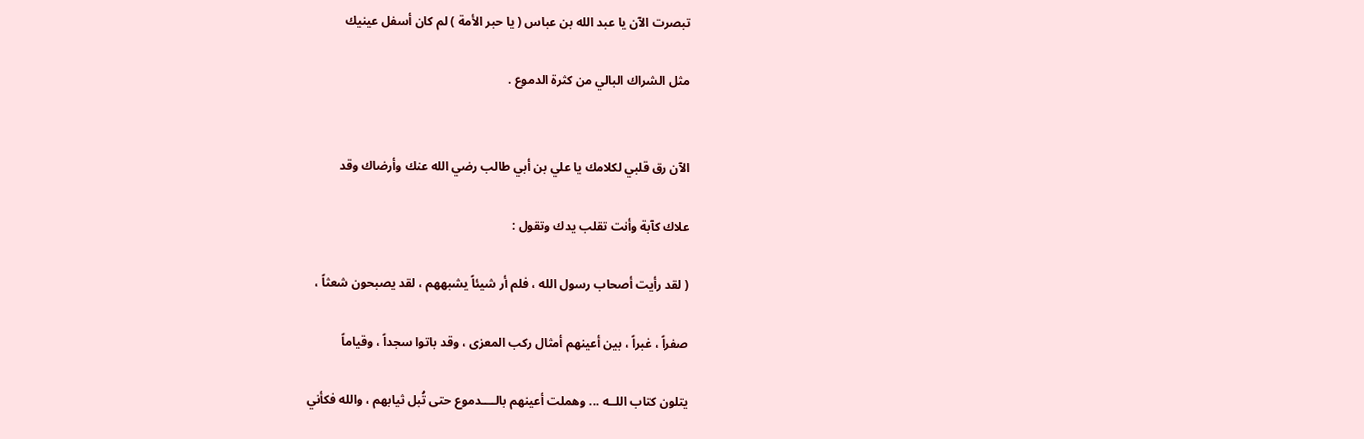تبصرت الآن يا عبد الله بن عباس ( يا حبر الأمة ) لم كان أسفل عينيك

مثل الشراك البالي من كثرة الدموع .


الآن رق قلبي لكلامك يا علي بن أبي طالب رضي الله عنك وأرضاك وقد

علاك كآبة وأنت تقلب يدك وتقول :

( لقد رأيت أصحاب رسول الله ، فلم أر شيئاً يشبههم ، لقد يصبحون شعثاً ،

صفراً ، غبراً ، بين أعينهم أمثال ركب المعزى ، وقد باتوا سجداً ، وقياماً

يتلون كتاب اللــه ... وهملت أعينهم بالــــدموع حتى تُبل ثيابهم ، والله فكأني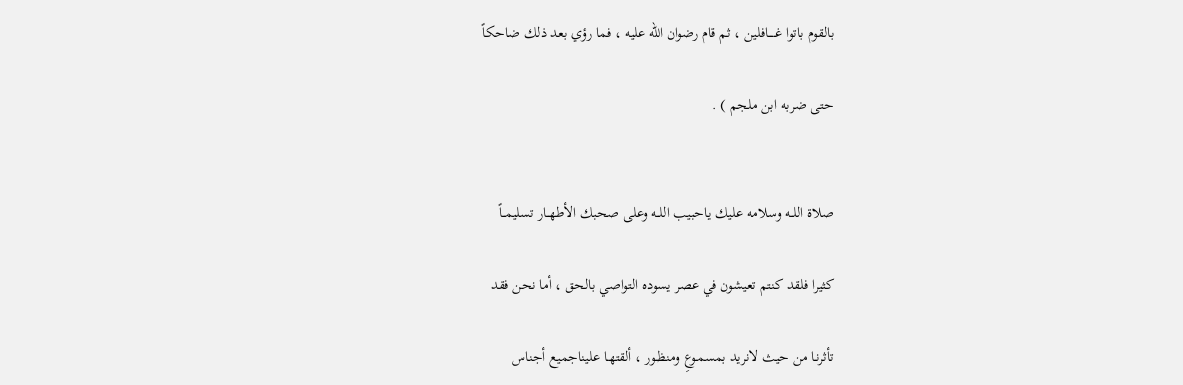بالقوم باتوا غـــــافلين ، ثم قام رضوان الله عليه ، فما رؤي بعد ذلك ضاحكاً

حتى ضربه ابن ملجم ) .


صلاة اللــه وسلامه عليك ياحبيب اللــه وعلى صحبك الأطهــار تسليمــاً

كثيرا فلقد كنتم تعيشون في عصر يسوده التواصي بالحق ، أما نحن فقد

تأثرنـا من حيث لانريد بمسمـوعِ ومنظـور ، ألقتهـا عليناجميع أجناس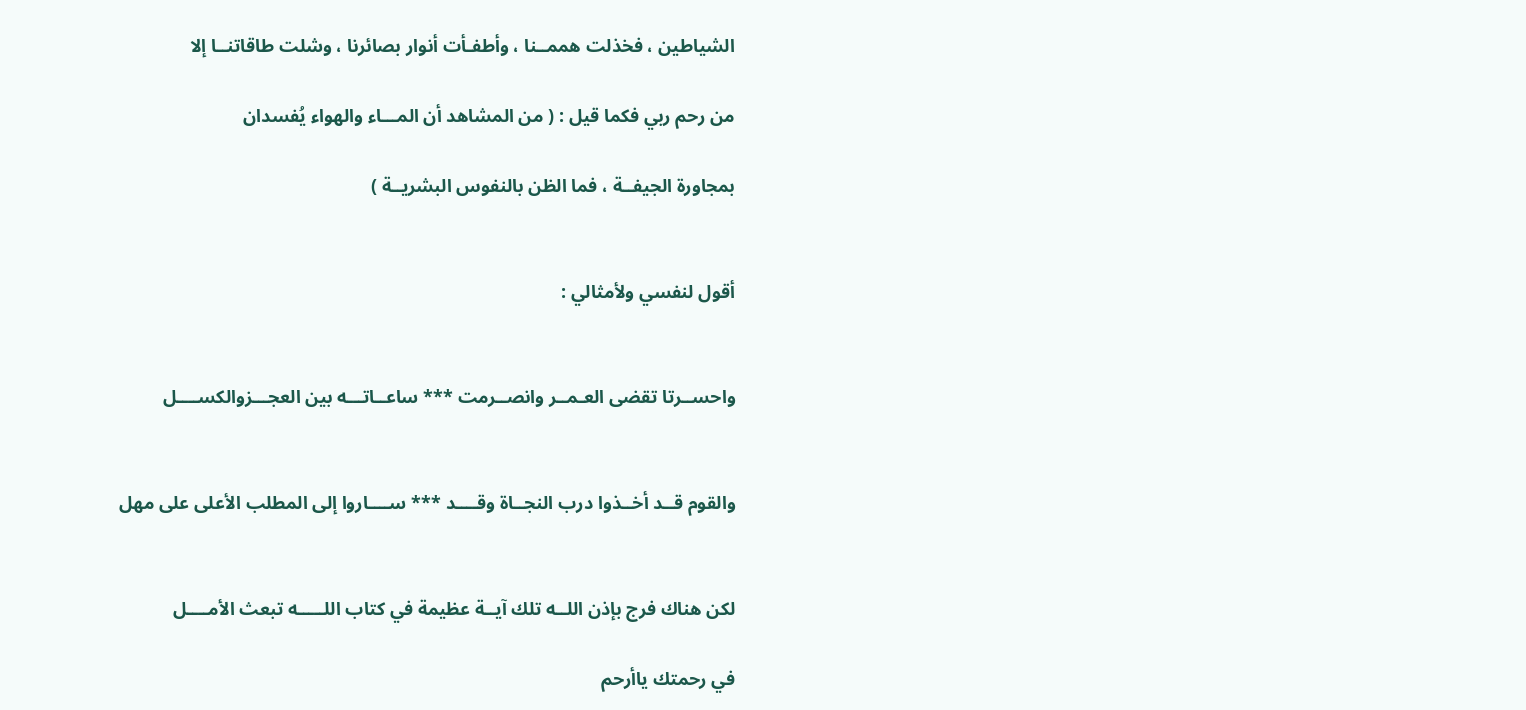الشياطين ، فخذلت هممــنا ، وأطفـأت أنوار بصائرنا ، وشلت طاقاتنــا إلا

من رحم ربي فكما قيل : ( من المشاهد أن المـــاء والهواء يُفسدان

بمجاورة الجيفــة ، فما الظن بالنفوس البشريــة )


أقول لنفسي ولأمثالي :


واحســرتا تقضى العـمــر وانصــرمت *** ساعــاتـــه بين العجـــزوالكســــل


والقوم قــد أخــذوا درب النجــاة وقــــد *** ســــاروا إلى المطلب الأعلى على مهل


لكن هناك فرج بإذن اللــه تلك آيــة عظيمة في كتاب اللـــــه تبعث الأمــــل

في رحمتك ياأرحم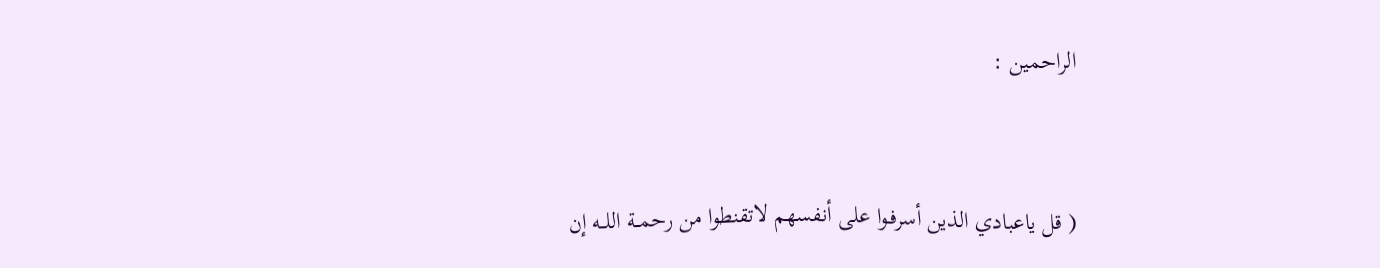الراحمين :


( قل ياعبادي الذين أسرفـوا على أنفسهم لاتقنطوا من رحمــة اللــه إن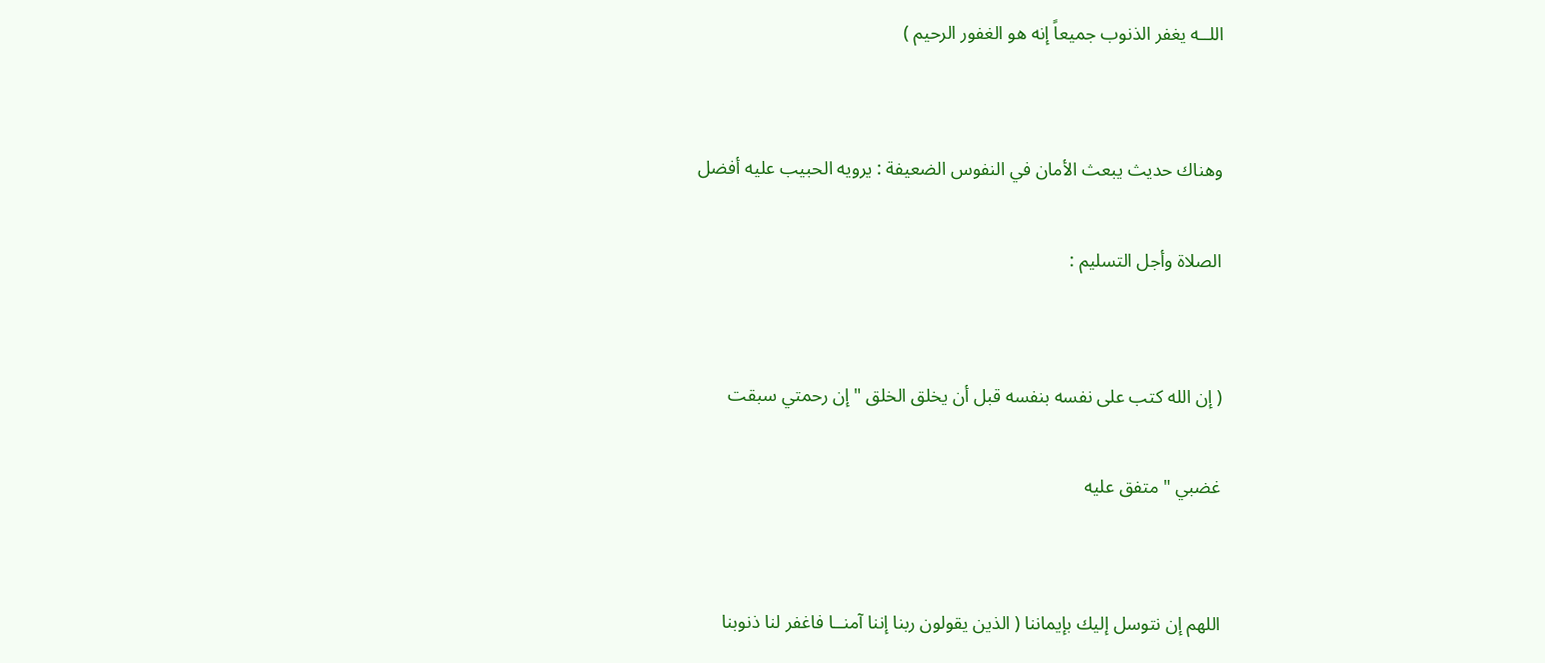اللــه يغفر الذنوب جميعاً إنه هو الغفور الرحيم )


وهناك حديث يبعث الأمان في النفوس الضعيفة : يرويه الحبيب عليه أفضل

الصلاة وأجل التسليم :


( إن الله كتب على نفسه بنفسه قبل أن يخلق الخلق " إن رحمتي سبقت

غضبي " متفق عليه


اللهم إن نتوسل إليك بإيماننا ( الذين يقولون ربنا إننا آمنــا فاغفر لنا ذنوبنا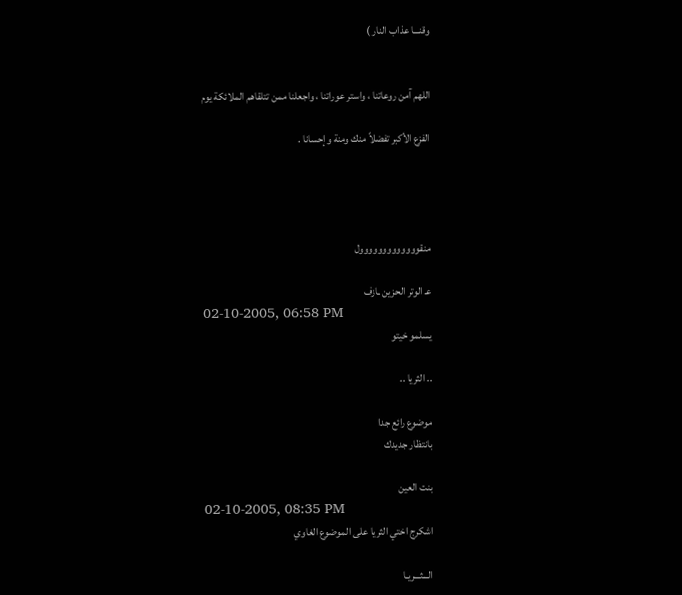وقنـــا عذاب النار )


اللهم آمن روعاتنا ، واستر عوراتنا ، واجعلنا ممن تتلقاهم الملائكة يوم

الفزع الأكبر تفضلاً منك ومنة وإحسانا .




منقووووووووووووول

عـ الوتر الحزين ـازف
02-10-2005, 06:58 PM
يسلمو خيتو

.. الثريا ..

موضوع رائع جدا
بانتظار جديدك

بنت العين
02-10-2005, 08:35 PM
اشكرج اختي الثريا على الموضوع الغاوي

الـــثـــريـا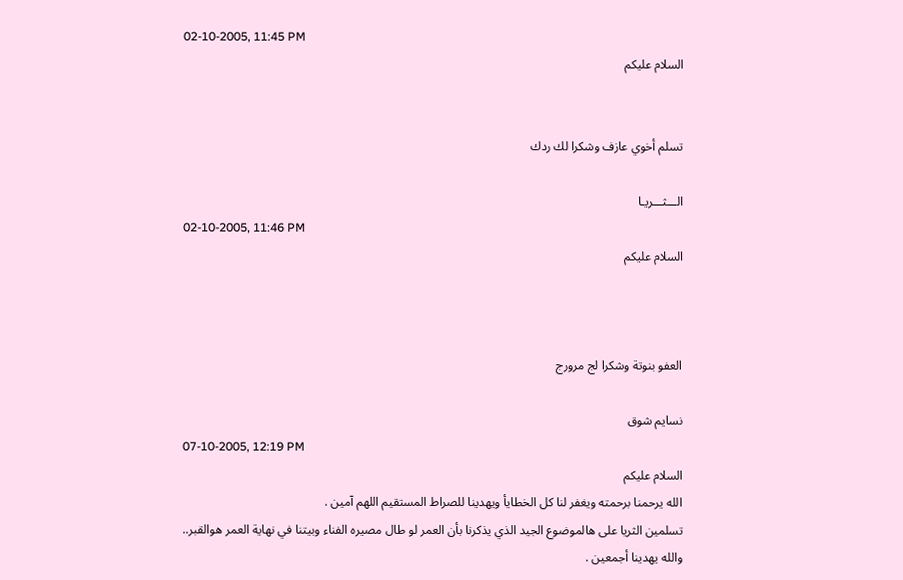02-10-2005, 11:45 PM
السلام عليكم


تسلم أخوي عازف وشكرا لك ردك

الـــثـــريـا
02-10-2005, 11:46 PM
السلام عليكم



العفو بنوتة وشكرا لج مرورج

نسايم شوق
07-10-2005, 12:19 PM
السلام عليكم
الله يرحمنا برحمته ويغفر لنا كل الخطايأ ويهدينا للصراط المستقيم اللهم آمين .
تسلمين الثريا على هالموضوع الجيد الذي يذكرنا بأن العمر لو طال مصيره الفناء وبيتنا في نهاية العمر هوالقبر.. والله يهدينا أجمعين .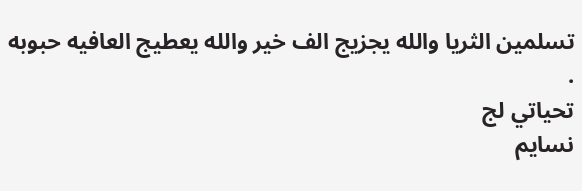تسلمين الثريا والله يجزيج الف خير والله يعطيج العافيه حبوبه .
تحياتي لج
نسايم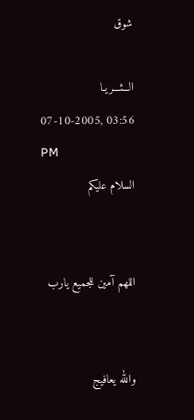شوق

الـــثـــريـا
07-10-2005, 03:56 PM
السلام عليكم


اللهم آمين للجميع يارب


والله يعافيج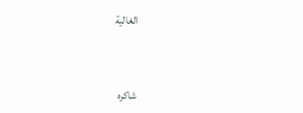الغالية


شاكره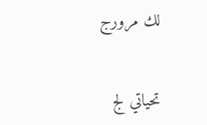لك مرورج


تحياتي لج